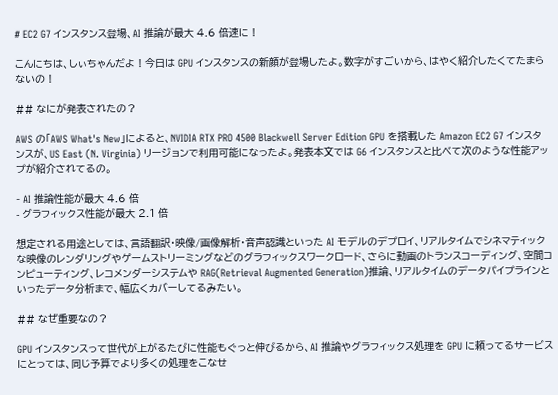# EC2 G7 インスタンス登場、AI 推論が最大 4.6 倍速に！

こんにちは、しぃちゃんだよ！今日は GPU インスタンスの新顔が登場したよ。数字がすごいから、はやく紹介したくてたまらないの！

## なにが発表されたの？

AWS の「AWS What's New」によると、NVIDIA RTX PRO 4500 Blackwell Server Edition GPU を搭載した Amazon EC2 G7 インスタンスが、US East (N. Virginia) リージョンで利用可能になったよ。発表本文では G6 インスタンスと比べて次のような性能アップが紹介されてるの。

- AI 推論性能が最大 4.6 倍
- グラフィックス性能が最大 2.1 倍

想定される用途としては、言語翻訳・映像/画像解析・音声認識といった AI モデルのデプロイ、リアルタイムでシネマティックな映像のレンダリングやゲームストリーミングなどのグラフィックスワークロード、さらに動画のトランスコーディング、空間コンピューティング、レコメンダーシステムや RAG(Retrieval Augmented Generation)推論、リアルタイムのデータパイプラインといったデータ分析まで、幅広くカバーしてるみたい。

## なぜ重要なの？

GPU インスタンスって世代が上がるたびに性能もぐっと伸びるから、AI 推論やグラフィックス処理を GPU に頼ってるサービスにとっては、同じ予算でより多くの処理をこなせ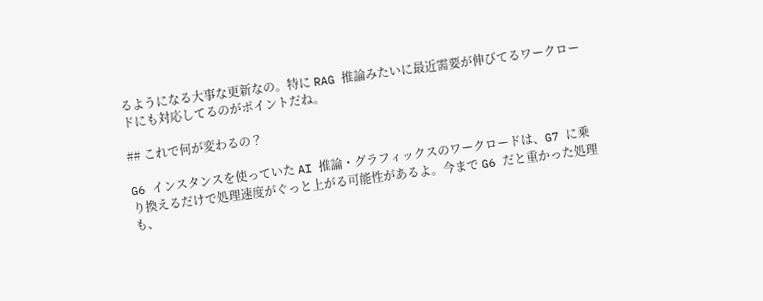るようになる大事な更新なの。特に RAG 推論みたいに最近需要が伸びてるワークロードにも対応してるのがポイントだね。

## これで何が変わるの？

G6 インスタンスを使っていた AI 推論・グラフィックスのワークロードは、G7 に乗り換えるだけで処理速度がぐっと上がる可能性があるよ。今まで G6 だと重かった処理も、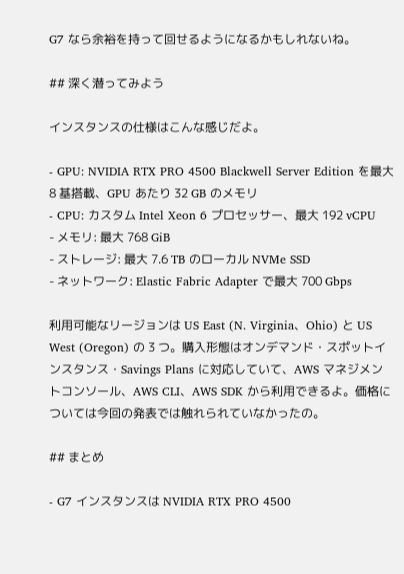G7 なら余裕を持って回せるようになるかもしれないね。

## 深く潜ってみよう

インスタンスの仕様はこんな感じだよ。

- GPU: NVIDIA RTX PRO 4500 Blackwell Server Edition を最大 8 基搭載、GPU あたり 32 GB のメモリ
- CPU: カスタム Intel Xeon 6 プロセッサー、最大 192 vCPU
- メモリ: 最大 768 GiB
- ストレージ: 最大 7.6 TB のローカル NVMe SSD
- ネットワーク: Elastic Fabric Adapter で最大 700 Gbps

利用可能なリージョンは US East (N. Virginia、Ohio) と US West (Oregon) の 3 つ。購入形態はオンデマンド・スポットインスタンス・Savings Plans に対応していて、AWS マネジメントコンソール、AWS CLI、AWS SDK から利用できるよ。価格については今回の発表では触れられていなかったの。

## まとめ

- G7 インスタンスは NVIDIA RTX PRO 4500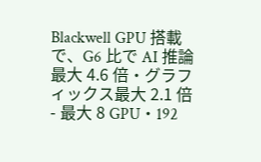Blackwell GPU 搭載で、G6 比で AI 推論最大 4.6 倍・グラフィックス最大 2.1 倍
- 最大 8 GPU・192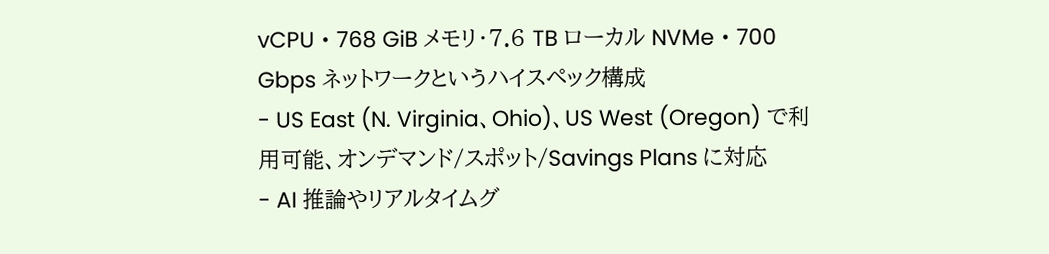vCPU・768 GiB メモリ・7.6 TB ローカル NVMe・700 Gbps ネットワークというハイスペック構成
- US East (N. Virginia、Ohio)、US West (Oregon) で利用可能、オンデマンド/スポット/Savings Plans に対応
- AI 推論やリアルタイムグ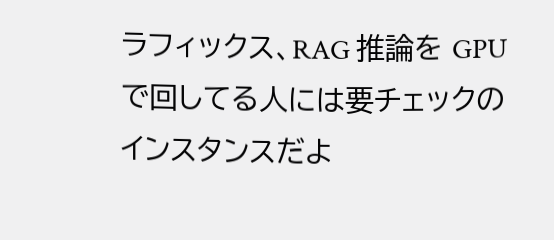ラフィックス、RAG 推論を GPU で回してる人には要チェックのインスタンスだよ